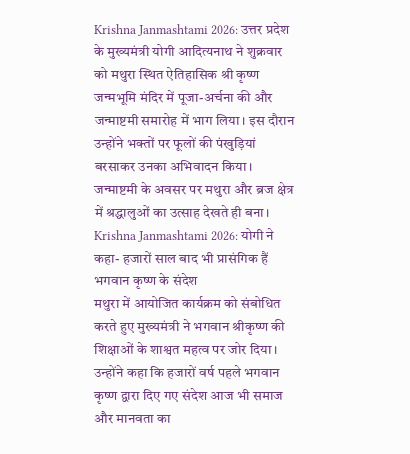Krishna Janmashtami 2026: उत्तर प्रदेश के मुख्यमंत्री योगी आदित्यनाथ ने शुक्रवार को मथुरा स्थित ऐतिहासिक श्री कृष्ण जन्मभूमि मंदिर में पूजा-अर्चना की और जन्माष्टमी समारोह में भाग लिया। इस दौरान उन्होंने भक्तों पर फूलों की पंखुड़ियां बरसाकर उनका अभिवादन किया। जन्माष्टमी के अवसर पर मथुरा और ब्रज क्षेत्र में श्रद्धालुओं का उत्साह देखते ही बना।
Krishna Janmashtami 2026: योगी ने कहा- हजारों साल बाद भी प्रासंगिक हैं भगवान कृष्ण के संदेश
मथुरा में आयोजित कार्यक्रम को संबोधित करते हुए मुख्यमंत्री ने भगवान श्रीकृष्ण की शिक्षाओं के शाश्वत महत्व पर जोर दिया। उन्होंने कहा कि हजारों वर्ष पहले भगवान कृष्ण द्वारा दिए गए संदेश आज भी समाज और मानवता का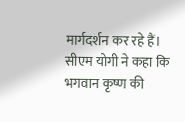मार्गदर्शन कर रहे हैं। सीएम योगी ने कहा कि भगवान कृष्ण की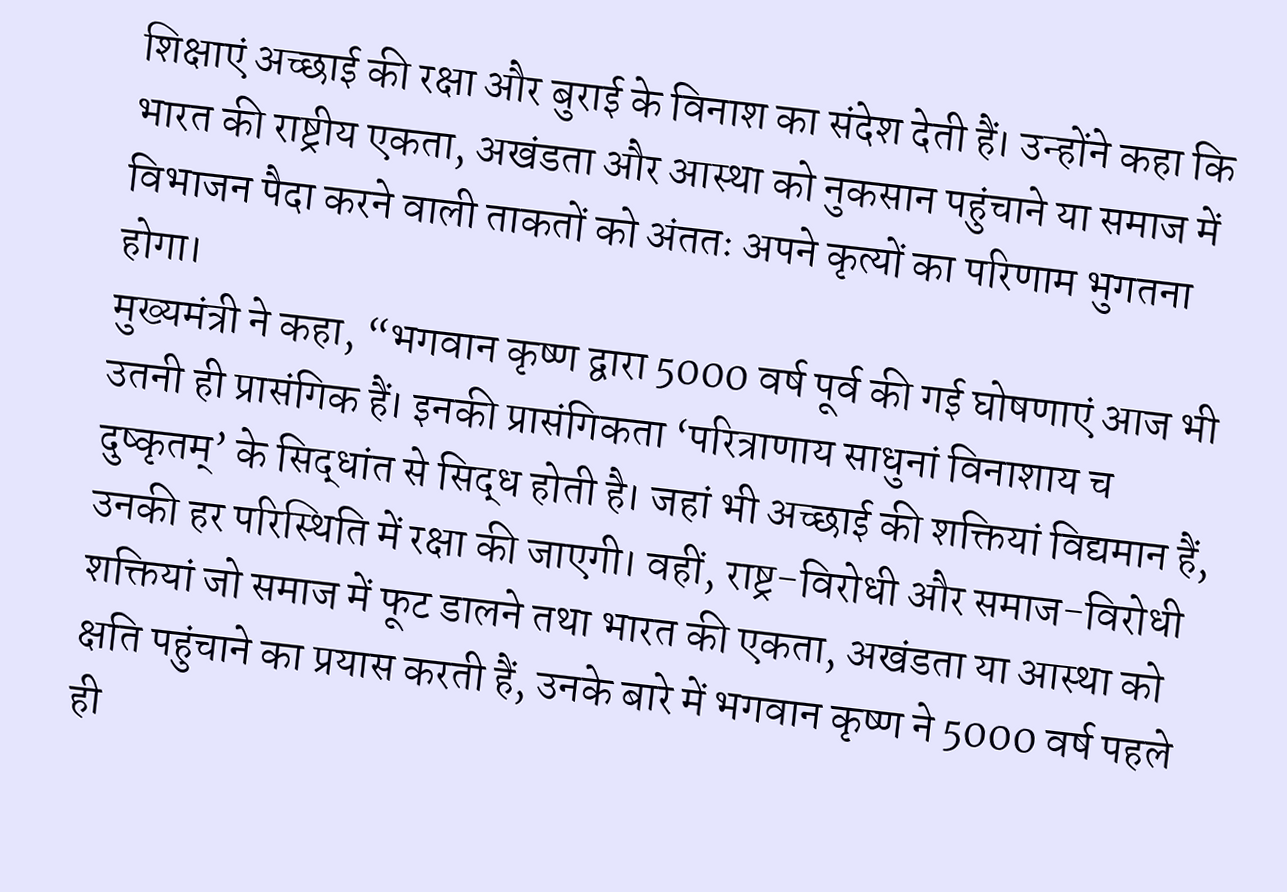शिक्षाएं अच्छाई की रक्षा और बुराई के विनाश का संदेश देती हैं। उन्होंने कहा कि भारत की राष्ट्रीय एकता, अखंडता और आस्था को नुकसान पहुंचाने या समाज में विभाजन पैदा करने वाली ताकतों को अंततः अपने कृत्यों का परिणाम भुगतना होगा।
मुख्यमंत्री ने कहा, “भगवान कृष्ण द्वारा 5000 वर्ष पूर्व की गई घोषणाएं आज भी उतनी ही प्रासंगिक हैं। इनकी प्रासंगिकता ‘परित्राणाय साधुनां विनाशाय च दुष्कृतम्’ के सिद्धांत से सिद्ध होती है। जहां भी अच्छाई की शक्तियां विद्यमान हैं, उनकी हर परिस्थिति में रक्षा की जाएगी। वहीं, राष्ट्र-विरोधी और समाज-विरोधी शक्तियां जो समाज में फूट डालने तथा भारत की एकता, अखंडता या आस्था को क्षति पहुंचाने का प्रयास करती हैं, उनके बारे में भगवान कृष्ण ने 5000 वर्ष पहले ही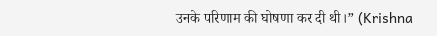उनके परिणाम की घोषणा कर दी थी।” (Krishna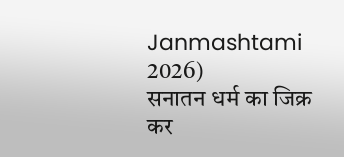Janmashtami 2026)
सनातन धर्म का जिक्र कर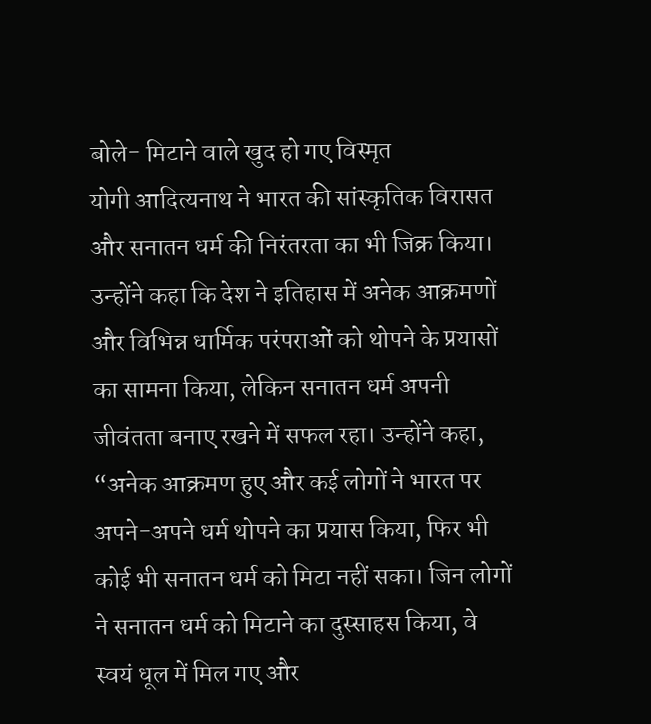बोले- मिटाने वाले खुद हो गए विस्मृत
योगी आदित्यनाथ ने भारत की सांस्कृतिक विरासत और सनातन धर्म की निरंतरता का भी जिक्र किया। उन्होंने कहा कि देश ने इतिहास में अनेक आक्रमणों और विभिन्न धार्मिक परंपराओं को थोपने के प्रयासों का सामना किया, लेकिन सनातन धर्म अपनी जीवंतता बनाए रखने में सफल रहा। उन्होंने कहा, “अनेक आक्रमण हुए और कई लोगों ने भारत पर अपने-अपने धर्म थोपने का प्रयास किया, फिर भी कोई भी सनातन धर्म को मिटा नहीं सका। जिन लोगों ने सनातन धर्म को मिटाने का दुस्साहस किया, वे स्वयं धूल में मिल गए और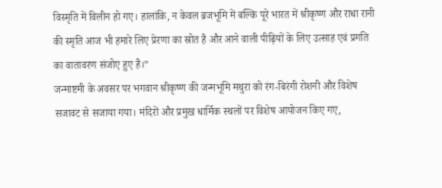विस्मृति में विलीन हो गए। हालांकि, न केवल ब्रजभूमि में बल्कि पूरे भारत में श्रीकृष्ण और राधा रानी की स्मृति आज भी हमारे लिए प्रेरणा का स्रोत है और आने वाली पीढ़ियों के लिए उत्साह एवं प्रगति का वातावरण संजोए हुए है।”
जन्माष्टमी के अवसर पर भगवान श्रीकृष्ण की जन्मभूमि मथुरा को रंग-बिरंगी रोशनी और विशेष सजावट से सजाया गया। मंदिरों और प्रमुख धार्मिक स्थलों पर विशेष आयोजन किए गए,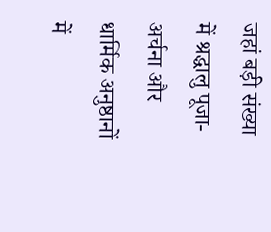जहां बड़ी संख्या में श्रद्धालु पूजा-अर्चना और धार्मिक अनुष्ठानों में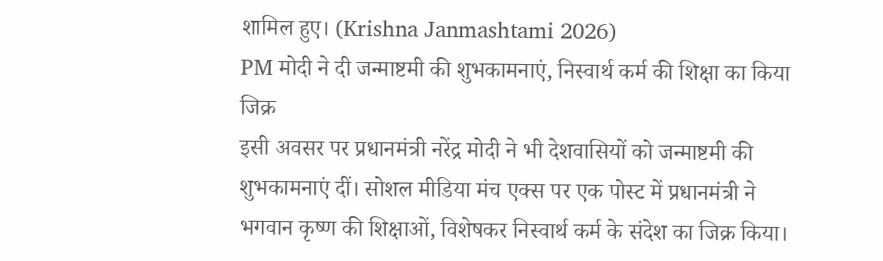शामिल हुए। (Krishna Janmashtami 2026)
PM मोदी ने दी जन्माष्टमी की शुभकामनाएं, निस्वार्थ कर्म की शिक्षा का किया जिक्र
इसी अवसर पर प्रधानमंत्री नरेंद्र मोदी ने भी देशवासियों को जन्माष्टमी की शुभकामनाएं दीं। सोशल मीडिया मंच एक्स पर एक पोस्ट में प्रधानमंत्री ने भगवान कृष्ण की शिक्षाओं, विशेषकर निस्वार्थ कर्म के संदेश का जिक्र किया।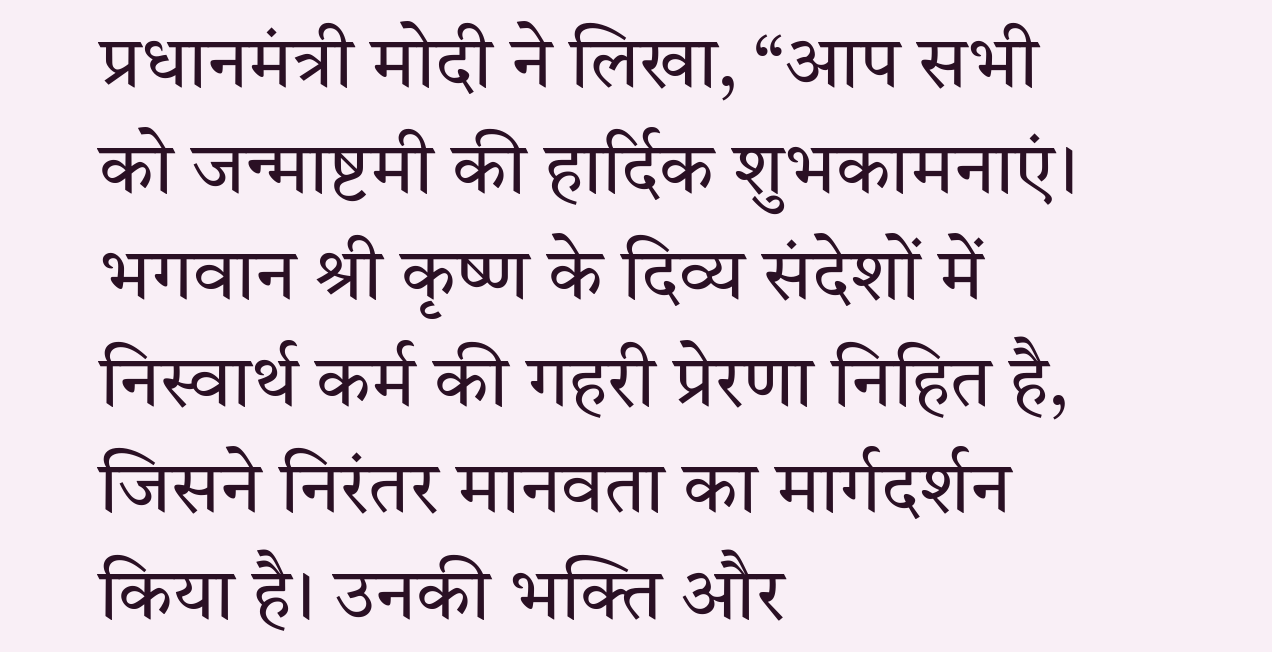प्रधानमंत्री मोदी ने लिखा, “आप सभी को जन्माष्टमी की हार्दिक शुभकामनाएं। भगवान श्री कृष्ण के दिव्य संदेशों में निस्वार्थ कर्म की गहरी प्रेरणा निहित है, जिसने निरंतर मानवता का मार्गदर्शन किया है। उनकी भक्ति और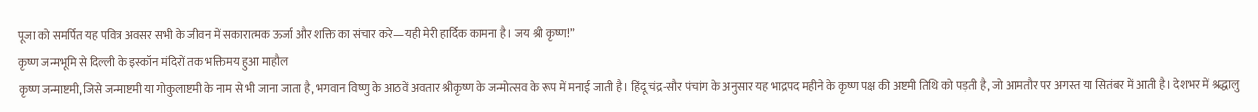पूजा को समर्पित यह पवित्र अवसर सभी के जीवन में सकारात्मक ऊर्जा और शक्ति का संचार करे—यही मेरी हार्दिक कामना है। जय श्री कृष्ण!”
कृष्ण जन्मभूमि से दिल्ली के इस्कॉन मंदिरों तक भक्तिमय हुआ माहौल
कृष्ण जन्माष्टमी, जिसे जन्माष्टमी या गोकुलाष्टमी के नाम से भी जाना जाता है, भगवान विष्णु के आठवें अवतार श्रीकृष्ण के जन्मोत्सव के रूप में मनाई जाती है। हिंदू चंद्र-सौर पंचांग के अनुसार यह भाद्रपद महीने के कृष्ण पक्ष की अष्टमी तिथि को पड़ती है, जो आमतौर पर अगस्त या सितंबर में आती है। देशभर में श्रद्धालु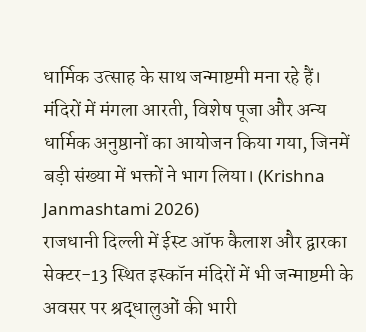धार्मिक उत्साह के साथ जन्माष्टमी मना रहे हैं। मंदिरों में मंगला आरती, विशेष पूजा और अन्य धार्मिक अनुष्ठानों का आयोजन किया गया, जिनमें बड़ी संख्या में भक्तों ने भाग लिया। (Krishna Janmashtami 2026)
राजधानी दिल्ली में ईस्ट ऑफ कैलाश और द्वारका सेक्टर-13 स्थित इस्कॉन मंदिरों में भी जन्माष्टमी के अवसर पर श्रद्धालुओं की भारी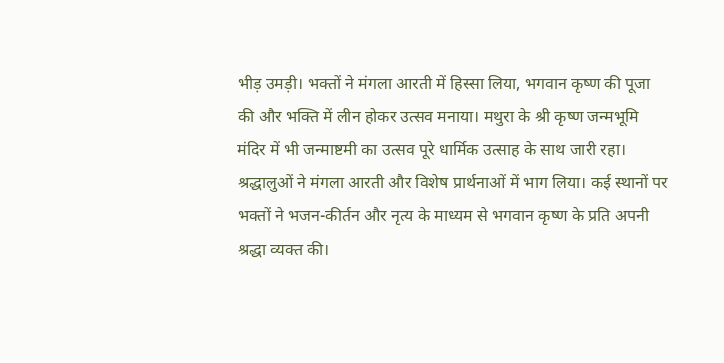भीड़ उमड़ी। भक्तों ने मंगला आरती में हिस्सा लिया, भगवान कृष्ण की पूजा की और भक्ति में लीन होकर उत्सव मनाया। मथुरा के श्री कृष्ण जन्मभूमि मंदिर में भी जन्माष्टमी का उत्सव पूरे धार्मिक उत्साह के साथ जारी रहा। श्रद्धालुओं ने मंगला आरती और विशेष प्रार्थनाओं में भाग लिया। कई स्थानों पर भक्तों ने भजन-कीर्तन और नृत्य के माध्यम से भगवान कृष्ण के प्रति अपनी श्रद्धा व्यक्त की।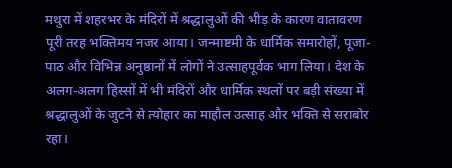मथुरा में शहरभर के मंदिरों में श्रद्धालुओं की भीड़ के कारण वातावरण पूरी तरह भक्तिमय नजर आया। जन्माष्टमी के धार्मिक समारोहों, पूजा-पाठ और विभिन्न अनुष्ठानों में लोगों ने उत्साहपूर्वक भाग लिया। देश के अलग-अलग हिस्सों में भी मंदिरों और धार्मिक स्थलों पर बड़ी संख्या में श्रद्धालुओं के जुटने से त्योहार का माहौल उत्साह और भक्ति से सराबोर रहा।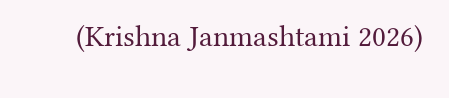(Krishna Janmashtami 2026)